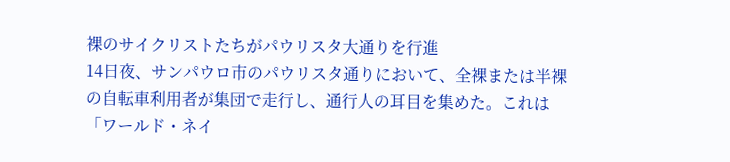裸のサイクリストたちがパウリスタ大通りを行進
14日夜、サンパウロ市のパウリスタ通りにおいて、全裸または半裸の自転車利用者が集団で走行し、通行人の耳目を集めた。これは「ワールド・ネイ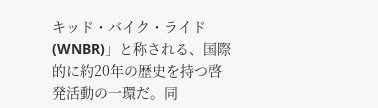キッド・バイク・ライド(WNBR)」と称される、国際的に約20年の歴史を持つ啓発活動の一環だ。同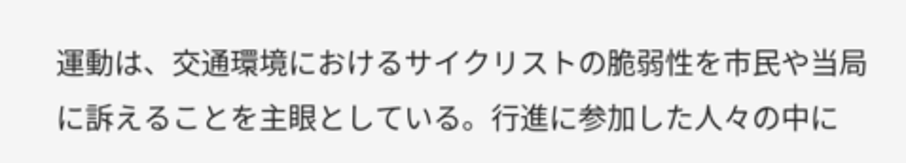運動は、交通環境におけるサイクリストの脆弱性を市民や当局に訴えることを主眼としている。行進に参加した人々の中に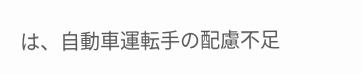は、自動車運転手の配慮不足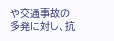や交通事故の多発に対し、抗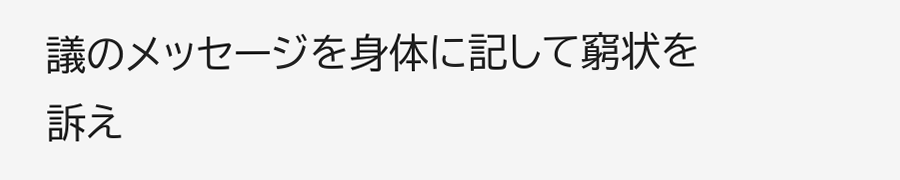議のメッセージを身体に記して窮状を訴え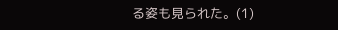る姿も見られた。(1)